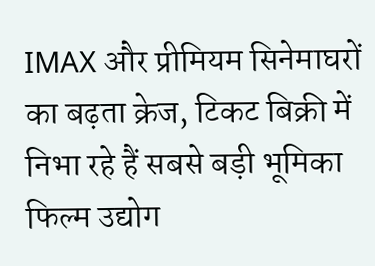IMAX और प्रीमियम सिनेमाघरों का बढ़ता क्रेज, टिकट बिक्री में निभा रहे हैं सबसे बड़ी भूमिका
फिल्म उद्योग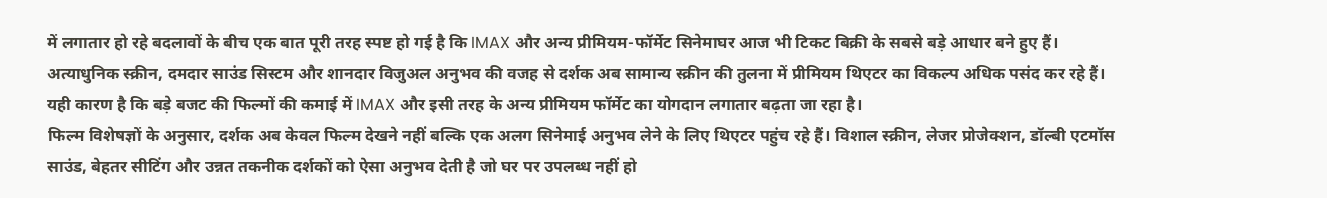में लगातार हो रहे बदलावों के बीच एक बात पूरी तरह स्पष्ट हो गई है कि IMAX और अन्य प्रीमियम-फॉर्मेट सिनेमाघर आज भी टिकट बिक्री के सबसे बड़े आधार बने हुए हैं। अत्याधुनिक स्क्रीन, दमदार साउंड सिस्टम और शानदार विजुअल अनुभव की वजह से दर्शक अब सामान्य स्क्रीन की तुलना में प्रीमियम थिएटर का विकल्प अधिक पसंद कर रहे हैं। यही कारण है कि बड़े बजट की फिल्मों की कमाई में IMAX और इसी तरह के अन्य प्रीमियम फॉर्मेट का योगदान लगातार बढ़ता जा रहा है।
फिल्म विशेषज्ञों के अनुसार, दर्शक अब केवल फिल्म देखने नहीं बल्कि एक अलग सिनेमाई अनुभव लेने के लिए थिएटर पहुंच रहे हैं। विशाल स्क्रीन, लेजर प्रोजेक्शन, डॉल्बी एटमॉस साउंड, बेहतर सीटिंग और उन्नत तकनीक दर्शकों को ऐसा अनुभव देती है जो घर पर उपलब्ध नहीं हो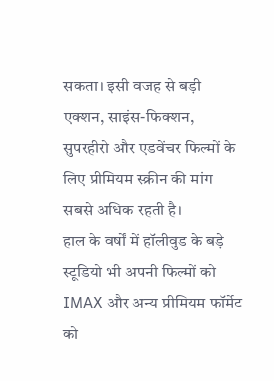सकता। इसी वजह से बड़ी एक्शन, साइंस-फिक्शन, सुपरहीरो और एडवेंचर फिल्मों के लिए प्रीमियम स्क्रीन की मांग सबसे अधिक रहती है।
हाल के वर्षों में हॉलीवुड के बड़े स्टूडियो भी अपनी फिल्मों को IMAX और अन्य प्रीमियम फॉर्मेट को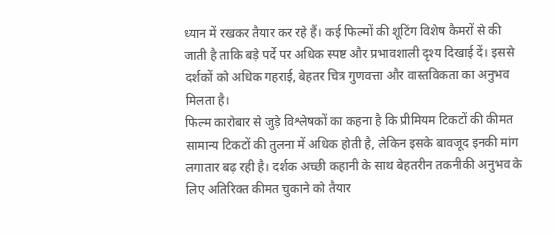ध्यान में रखकर तैयार कर रहे हैं। कई फिल्मों की शूटिंग विशेष कैमरों से की जाती है ताकि बड़े पर्दे पर अधिक स्पष्ट और प्रभावशाली दृश्य दिखाई दें। इससे दर्शकों को अधिक गहराई, बेहतर चित्र गुणवत्ता और वास्तविकता का अनुभव मिलता है।
फिल्म कारोबार से जुड़े विश्लेषकों का कहना है कि प्रीमियम टिकटों की कीमत सामान्य टिकटों की तुलना में अधिक होती है, लेकिन इसके बावजूद इनकी मांग लगातार बढ़ रही है। दर्शक अच्छी कहानी के साथ बेहतरीन तकनीकी अनुभव के लिए अतिरिक्त कीमत चुकाने को तैयार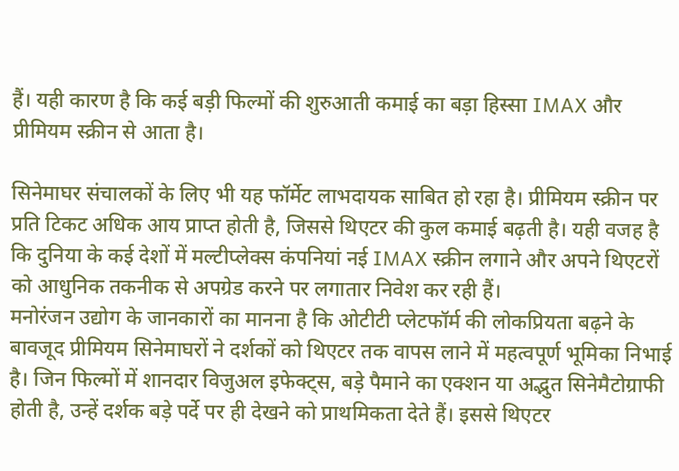हैं। यही कारण है कि कई बड़ी फिल्मों की शुरुआती कमाई का बड़ा हिस्सा IMAX और प्रीमियम स्क्रीन से आता है।

सिनेमाघर संचालकों के लिए भी यह फॉर्मेट लाभदायक साबित हो रहा है। प्रीमियम स्क्रीन पर प्रति टिकट अधिक आय प्राप्त होती है, जिससे थिएटर की कुल कमाई बढ़ती है। यही वजह है कि दुनिया के कई देशों में मल्टीप्लेक्स कंपनियां नई IMAX स्क्रीन लगाने और अपने थिएटरों को आधुनिक तकनीक से अपग्रेड करने पर लगातार निवेश कर रही हैं।
मनोरंजन उद्योग के जानकारों का मानना है कि ओटीटी प्लेटफॉर्म की लोकप्रियता बढ़ने के बावजूद प्रीमियम सिनेमाघरों ने दर्शकों को थिएटर तक वापस लाने में महत्वपूर्ण भूमिका निभाई है। जिन फिल्मों में शानदार विजुअल इफेक्ट्स, बड़े पैमाने का एक्शन या अद्भुत सिनेमैटोग्राफी होती है, उन्हें दर्शक बड़े पर्दे पर ही देखने को प्राथमिकता देते हैं। इससे थिएटर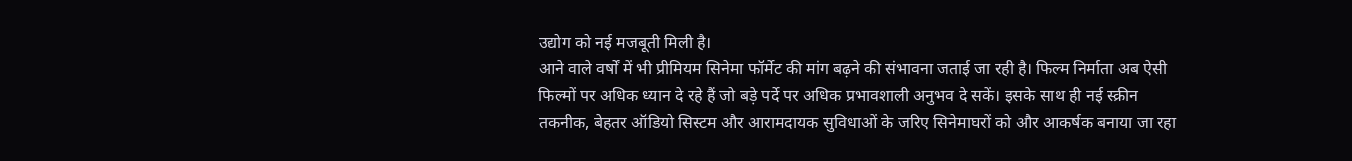उद्योग को नई मजबूती मिली है।
आने वाले वर्षों में भी प्रीमियम सिनेमा फॉर्मेट की मांग बढ़ने की संभावना जताई जा रही है। फिल्म निर्माता अब ऐसी फिल्मों पर अधिक ध्यान दे रहे हैं जो बड़े पर्दे पर अधिक प्रभावशाली अनुभव दे सकें। इसके साथ ही नई स्क्रीन तकनीक, बेहतर ऑडियो सिस्टम और आरामदायक सुविधाओं के जरिए सिनेमाघरों को और आकर्षक बनाया जा रहा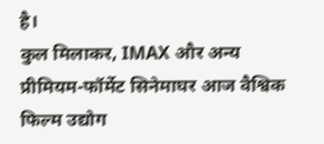है।
कुल मिलाकर, IMAX और अन्य प्रीमियम-फॉर्मेट सिनेमाघर आज वैश्विक फिल्म उद्योग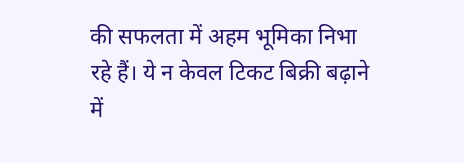की सफलता में अहम भूमिका निभा रहे हैं। ये न केवल टिकट बिक्री बढ़ाने में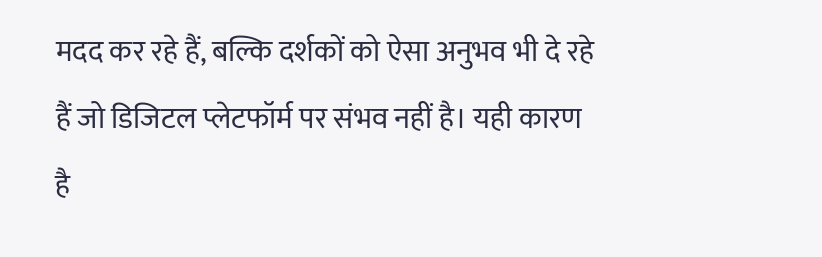मदद कर रहे हैं, बल्कि दर्शकों को ऐसा अनुभव भी दे रहे हैं जो डिजिटल प्लेटफॉर्म पर संभव नहीं है। यही कारण है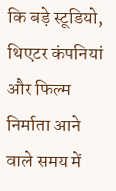कि बड़े स्टूडियो, थिएटर कंपनियां और फिल्म निर्माता आने वाले समय में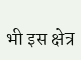भी इस क्षेत्र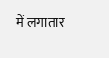में लगातार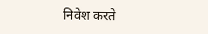निवेश करते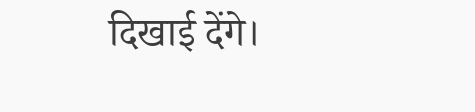दिखाई देंगे।